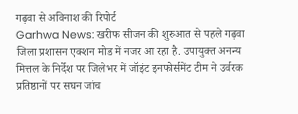गढ़वा से अविनाश की रिपोर्ट
Garhwa News: खरीफ सीजन की शुरुआत से पहले गढ़वा जिला प्रशासन एक्शन मोड में नजर आ रहा है. उपायुक्त अनन्य मित्तल के निर्देश पर जिलेभर में जॉइंट इनफोर्समेंट टीम ने उर्वरक प्रतिष्ठानों पर सघन जांच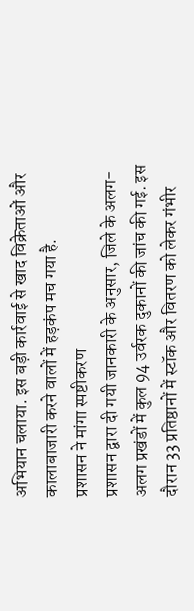अभियान चलाया. इस बड़ी कार्रवाई से खाद विक्रेताओं और कालाबाजारी करने वालों में हड़कंप मच गया है.
प्रशासन ने मांगा स्पष्टीकरण
प्रशासन द्वारा दी गयी जानकारी के अनुसार, जिले के अलग-अलग प्रखंडों में कुल 94 उर्वरक दुकानों की जांच की गई. इस दौरान 33 प्रतिष्ठानों में स्टॉक और वितरण को लेकर गंभीर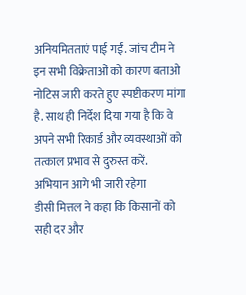अनियमितताएं पाई गईं. जांच टीम ने इन सभी विक्रेताओं को कारण बताओ नोटिस जारी करते हुए स्पष्टीकरण मांगा है. साथ ही निर्देश दिया गया है कि वे अपने सभी रिकार्ड और व्यवस्थाओं को तत्काल प्रभाव से दुरुस्त करें.
अभियान आगे भी जारी रहेगा
डीसी मित्तल ने कहा कि किसानों को सही दर और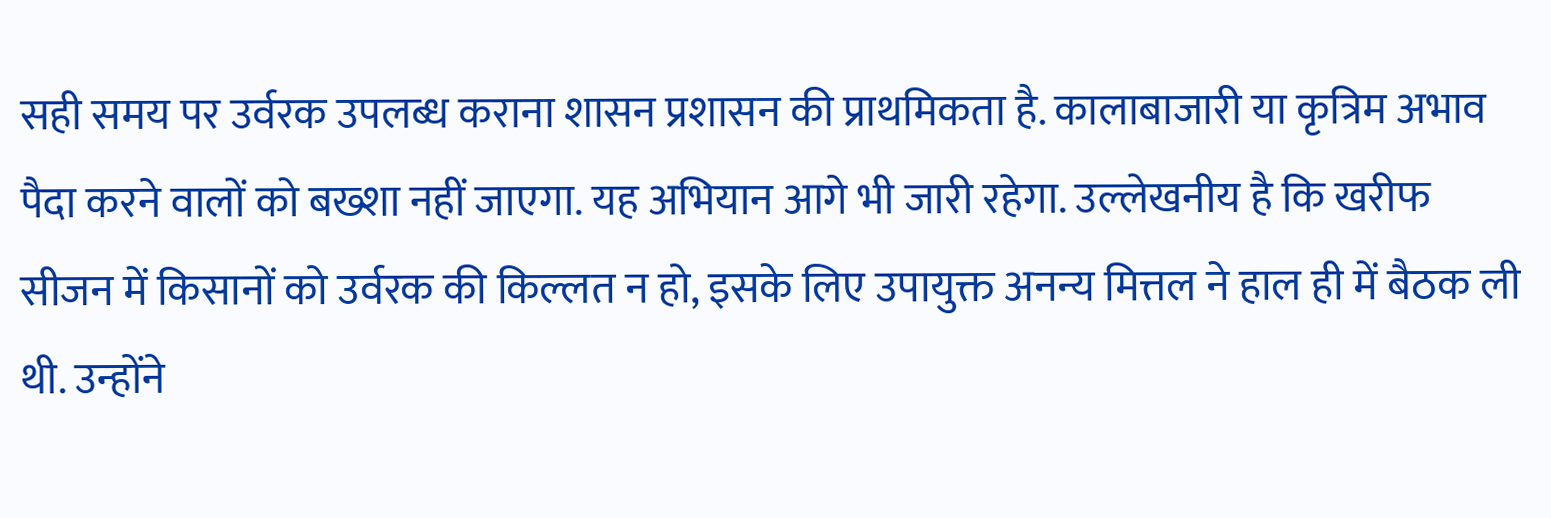सही समय पर उर्वरक उपलब्ध कराना शासन प्रशासन की प्राथमिकता है. कालाबाजारी या कृत्रिम अभाव पैदा करने वालों को बख्शा नहीं जाएगा. यह अभियान आगे भी जारी रहेगा. उल्लेखनीय है कि खरीफ सीजन में किसानों को उर्वरक की किल्लत न हो, इसके लिए उपायुक्त अनन्य मित्तल ने हाल ही में बैठक ली थी. उन्होंने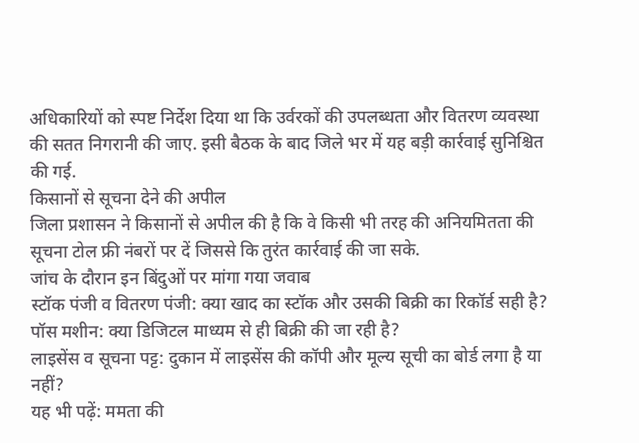अधिकारियों को स्पष्ट निर्देश दिया था कि उर्वरकों की उपलब्धता और वितरण व्यवस्था की सतत निगरानी की जाए. इसी बैठक के बाद जिले भर में यह बड़ी कार्रवाई सुनिश्चित की गई.
किसानों से सूचना देने की अपील
जिला प्रशासन ने किसानों से अपील की है कि वे किसी भी तरह की अनियमितता की सूचना टोल फ्री नंबरों पर दें जिससे कि तुरंत कार्रवाई की जा सके.
जांच के दौरान इन बिंदुओं पर मांगा गया जवाब
स्टॉक पंजी व वितरण पंजी: क्या खाद का स्टॉक और उसकी बिक्री का रिकॉर्ड सही है?
पॉस मशीन: क्या डिजिटल माध्यम से ही बिक्री की जा रही है?
लाइसेंस व सूचना पट्ट: दुकान में लाइसेंस की कॉपी और मूल्य सूची का बोर्ड लगा है या नहीं?
यह भी पढ़ें: ममता की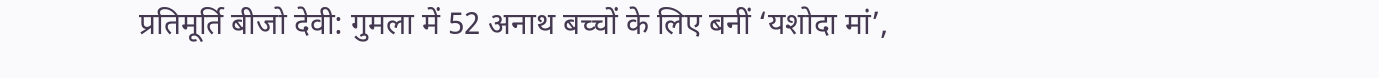प्रतिमूर्ति बीजो देवी: गुमला में 52 अनाथ बच्चों के लिए बनीं ‘यशोदा मां’,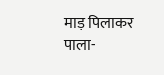माड़ पिलाकर पाला-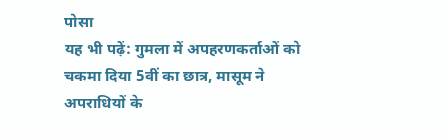पोसा
यह भी पढ़ें: गुमला में अपहरणकर्ताओं को चकमा दिया 5वीं का छात्र, मासूम ने अपराधियों के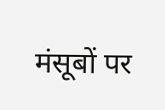मंसूबों पर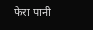फेरा पानी